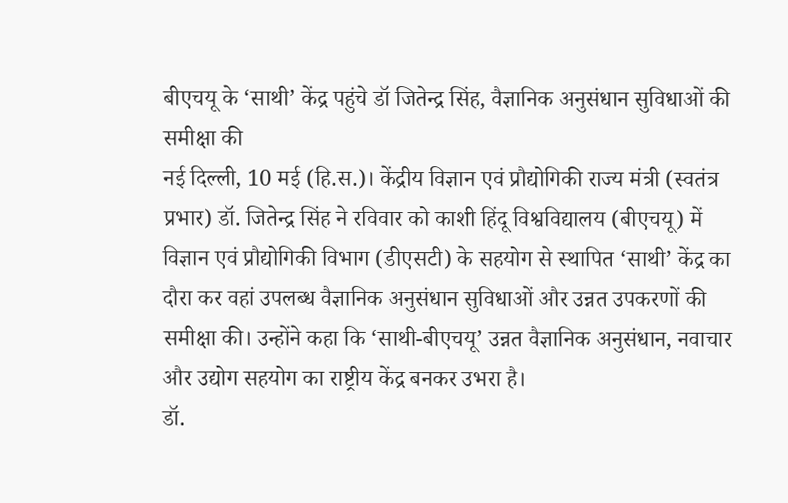बीएचयू के ‘साथी’ केंद्र पहुंचे डॉ जितेन्द्र सिंह, वैज्ञानिक अनुसंधान सुविधाओं की समीक्षा की
नई दिल्ली, 10 मई (हि.स.)। केंद्रीय विज्ञान एवं प्रौद्योगिकी राज्य मंत्री (स्वतंत्र प्रभार) डॉ. जितेन्द्र सिंह ने रविवार को काशी हिंदू विश्वविद्यालय (बीएचयू) में विज्ञान एवं प्रौद्योगिकी विभाग (डीएसटी) के सहयोग से स्थापित ‘साथी’ केंद्र का दौरा कर वहां उपलब्ध वैज्ञानिक अनुसंधान सुविधाओं और उन्नत उपकरणों की समीक्षा की। उन्होंने कहा कि ‘साथी-बीएचयू’ उन्नत वैज्ञानिक अनुसंधान, नवाचार और उद्योग सहयोग का राष्ट्रीय केंद्र बनकर उभरा है।
डॉ.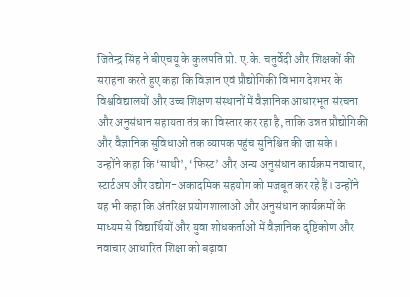जितेन्द्र सिंह ने बीएचयू के कुलपति प्रो. ए.के. चतुर्वेदी और शिक्षकों की सराहना करते हुए कहा कि विज्ञान एवं प्रौद्योगिकी विभाग देशभर के विश्वविद्यालयों और उच्च शिक्षण संस्थानों में वैज्ञानिक आधारभूत संरचना और अनुसंधान सहायता तंत्र का विस्तार कर रहा है, ताकि उन्नत प्रौद्योगिकी और वैज्ञानिक सुविधाओं तक व्यापक पहुंच सुनिश्चित की जा सके।
उन्होंने कहा कि ‘साथी’, ‘फिस्ट’ और अन्य अनुसंधान कार्यक्रम नवाचार, स्टार्टअप और उद्योग-अकादमिक सहयोग को मजबूत कर रहे हैं। उन्होंने यह भी कहा कि अंतरिक्ष प्रयोगशालाओं और अनुसंधान कार्यक्रमों के माध्यम से विद्यार्थियों और युवा शोधकर्ताओं में वैज्ञानिक दृष्टिकोण और नवाचार आधारित शिक्षा को बढ़ावा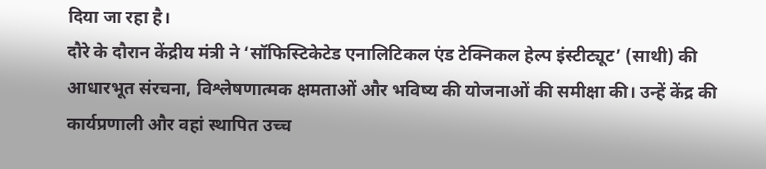दिया जा रहा है।
दौरे के दौरान केंद्रीय मंत्री ने ‘सॉफिस्टिकेटेड एनालिटिकल एंड टेक्निकल हेल्प इंस्टीट्यूट’ (साथी) की आधारभूत संरचना, विश्लेषणात्मक क्षमताओं और भविष्य की योजनाओं की समीक्षा की। उन्हें केंद्र की कार्यप्रणाली और वहां स्थापित उच्च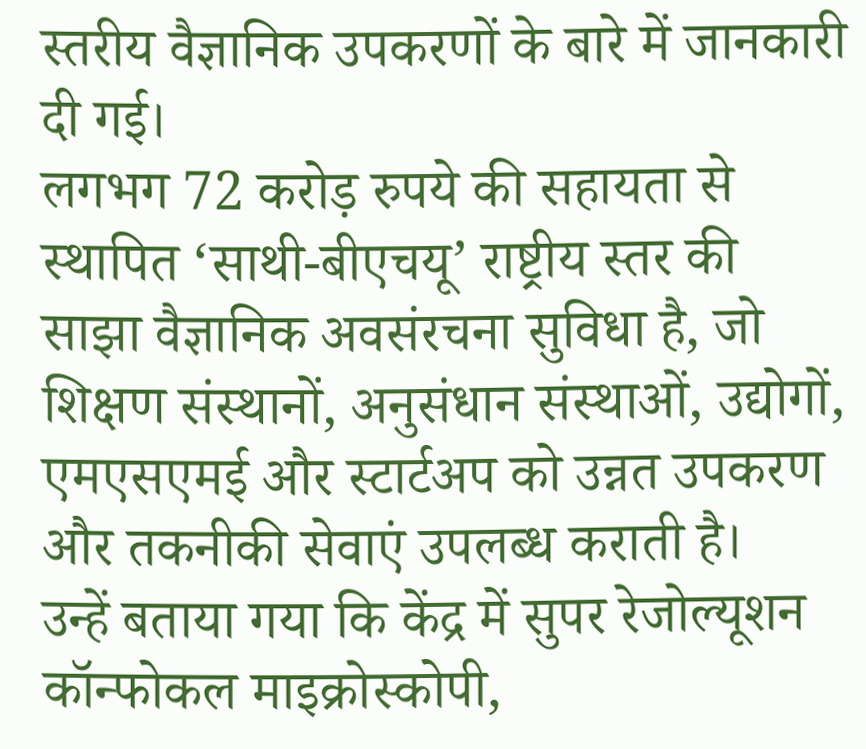स्तरीय वैज्ञानिक उपकरणों के बारे में जानकारी दी गई।
लगभग 72 करोड़ रुपये की सहायता से स्थापित ‘साथी-बीएचयू’ राष्ट्रीय स्तर की साझा वैज्ञानिक अवसंरचना सुविधा है, जो शिक्षण संस्थानों, अनुसंधान संस्थाओं, उद्योगों, एमएसएमई और स्टार्टअप को उन्नत उपकरण और तकनीकी सेवाएं उपलब्ध कराती है।
उन्हें बताया गया कि केंद्र में सुपर रेजोल्यूशन कॉन्फोकल माइक्रोस्कोपी,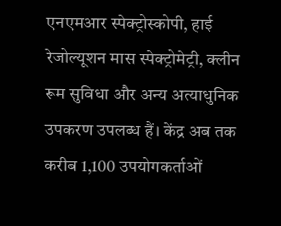एनएमआर स्पेक्ट्रोस्कोपी, हाई रेजोल्यूशन मास स्पेक्ट्रोमेट्री, क्लीन रूम सुविधा और अन्य अत्याधुनिक उपकरण उपलब्ध हैं। केंद्र अब तक करीब 1,100 उपयोगकर्ताओं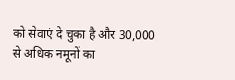को सेवाएं दे चुका है और 30,000 से अधिक नमूनों का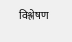विश्लेषण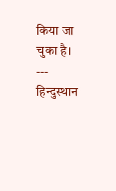किया जा चुका है।
---
हिन्दुस्थान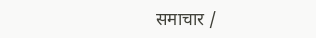समाचार /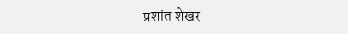प्रशांत शेखर